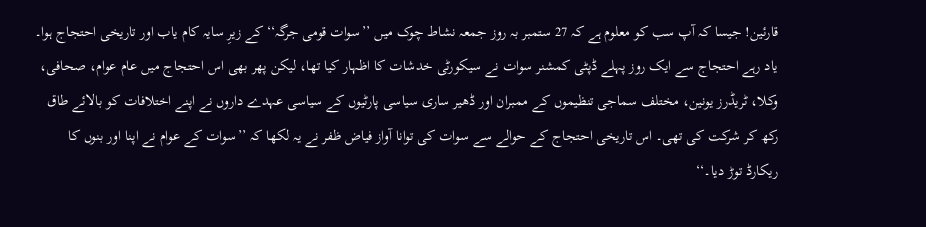قارئین! جیسا کہ آپ سب کو معلوم ہے کہ 27 ستمبر بہ روز جمعہ نشاط چوک میں ’’سوات قومی جرگہ‘‘ کے زیرِ سایہ کام یاب اور تاریخی احتجاج ہوا۔
یاد رہے احتجاج سے ایک روز پہلے ڈپٹی کمشنر سوات نے سیکورٹی خدشات کا اظہار کیا تھا، لیکن پھر بھی اس احتجاج میں عام عوام، صحافی، وکلا، ٹریڈرز یونین، مختلف سماجی تنظیموں کے ممبران اور ڈھیر ساری سیاسی پارٹیوں کے سیاسی عہدے داروں نے اپنے اختلافات کو بالائے طاق رکھ کر شرکت کی تھی۔ اس تاریخی احتجاج کے حوالے سے سوات کی توانا آواز فیاض ظفر نے یہ لکھا کہ ’’سوات کے عوام نے اپنا اور بنوں کا ریکارڈ توڑ دیا۔‘‘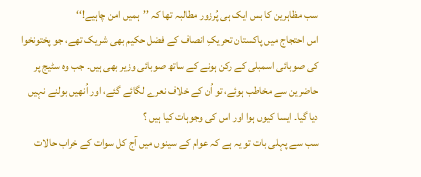سب مظاہرین کا بس ایک ہی پُرزور مطالبہ تھا کہ ’’ہمیں امن چاہیے!‘‘
اس احتجاج میں پاکستان تحریکِ انصاف کے فضل حکیم بھی شریک تھے، جو پختونخوا کی صوبائی اسمبلی کے رکن ہونے کے ساتھ صوبائی وزیر بھی ہیں۔ جب وہ سٹیج پر حاضرین سے مخاطب ہوئے، تو اُن کے خلاف نعرے لگائے گئے، اور اُنھیں بولنے نہیں دیا گیا۔ ایسا کیوں ہوا اور اس کی وجوہات کیا ہیں ؟
سب سے پہلی بات تو یہ ہے کہ عوام کے سینوں میں آج کل سوات کے خراب حالات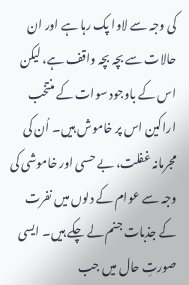کی وجہ سے لاوا پک رہا ہے اور ان حالات سے بچہ بچہ واقف ہے، لیکن اس کے باوجود سوات کے منتخب اراکین اس پر خاموش ہیں۔ اُن کی مجرمانہ غفلت، بے حسی اور خاموشی کی وجہ سے عوام کے دلوں میں نفرت کے جذبات جنم لے چکے ہیں۔ ایسی صورتِ حال میں جب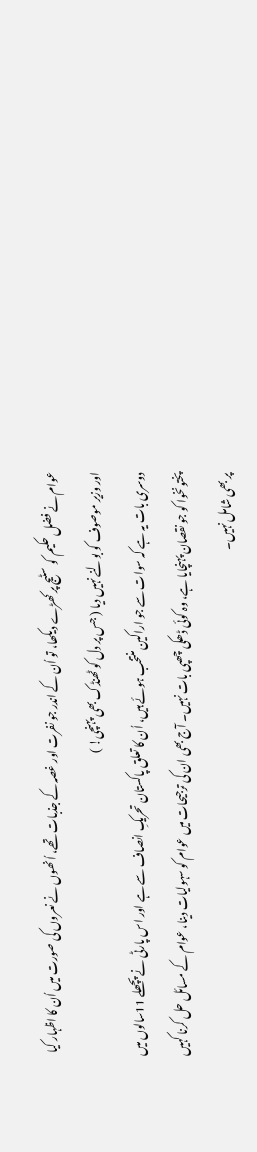عوام نے فضل حکیم کو سٹیج پر کھڑے دیکھا، تو اُن کے اندر جو نفرت اور غصہ کے جذبات تھے، اُنھوں نے نعروں کی صورت میں اُن کا اظہار کیا اور وزیر موصوف کو بولنے نہیں دیا ( جس پر دل کو ٹھنڈک بھی پہنچی! )
دوسری بات یہ ہے کہ سوات سے جو اراکین منتخب ہوئے ہیں، اُن کا تعلق پاکستان تحریکِ انصاف سے ہے اور اس پارٹی نے پچھلے 11سالوں میں پختونخوا کو جو نقصان پہنچایا ہے، وہ کوئی ڈھکی چھپی بات نہیں۔ آج بھی ان کی ترجیحات میں عوام کو سہولیات دینا، عوام کے مسائل حل کرنا کہیں پر بھی شامل نہیں۔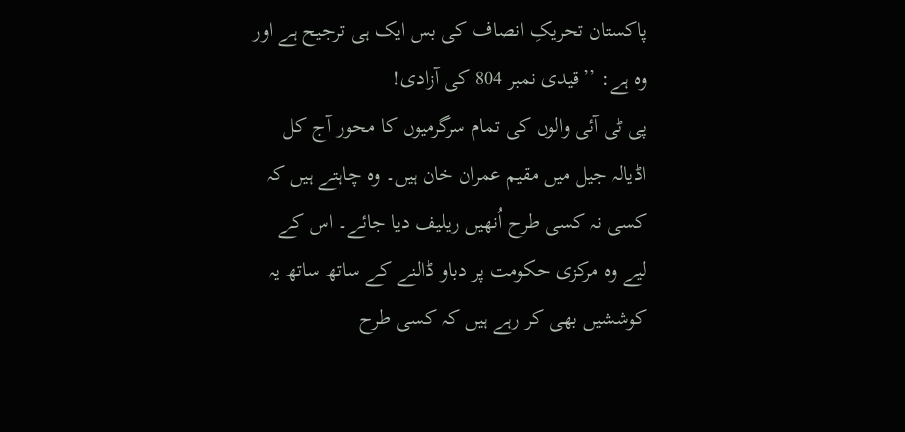پاکستان تحریکِ انصاف کی بس ایک ہی ترجیح ہے اور وہ ہے: ’’قیدی نمبر 804 کی آزادی!
پی ٹی آئی والوں کی تمام سرگرمیوں کا محور آج کل اڈیالہ جیل میں مقیم عمران خان ہیں۔ وہ چاہتے ہیں کہ کسی نہ کسی طرح اُنھیں ریلیف دیا جائے۔ اس کے لیے وہ مرکزی حکومت پر دباو ڈالنے کے ساتھ ساتھ یہ کوششیں بھی کر رہے ہیں کہ کسی طرح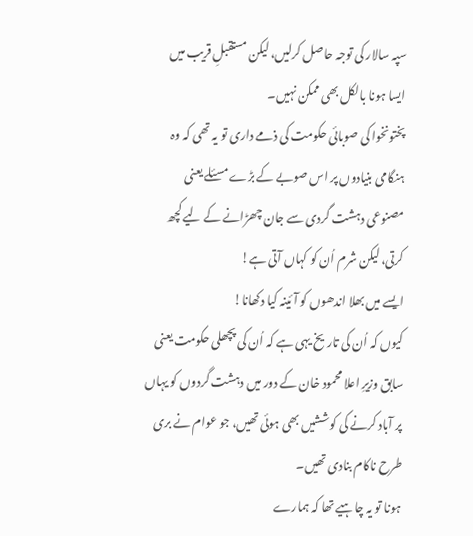سپہ سالار کی توجہ حاصل کرلیں، لیکن مستقبلِ قریب میں ایسا ہونا بالکل بھی ممکن نہیں۔
پختونخوا کی صوبائی حکومت کی ذمے داری تو یہ تھی کہ وہ ہنگامی بنیادوں پر اس صوبے کے بڑے مسئلے یعنی مصنوعی دہشت گردی سے جان چھڑانے کے لیے کچھ کرتی، لیکن شرم اُن کو کہاں آتی ہے!
ایسے میں بھلا اندھوں کو آئینہ کیا دکھانا!
کیوں کہ اُن کی تاریخ یہی ہے کہ اُن کی پچھلی حکومت یعنی سابق وزیرِ اعلا محمود خان کے دور میں دہشت گردوں کو یہاں پر آباد کرنے کی کوششیں بھی ہوئی تھیں، جو عوام نے بری طرح ناکام بنادی تھیں۔
ہونا تو یہ چاہیے تھا کہ ہمارے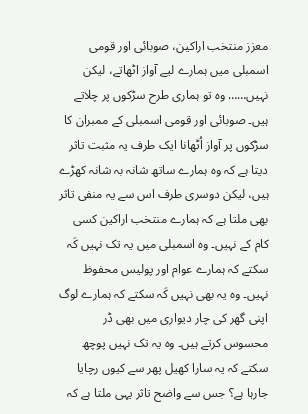معزز منتخب اراکین، صوبائی اور قومی اسمبلی میں ہمارے لیے آواز اٹھاتے، لیکن نہیں…… وہ تو ہماری طرح سڑکوں پر چلاتے ہیں۔ صوبائی اور قومی اسمبلی کے ممبران کا سڑکوں پر آواز اُٹھانا ایک طرف یہ مثبت تاثر دیتا ہے کہ وہ ہمارے ساتھ شانہ بہ شانہ کھڑے ہیں، لیکن دوسری طرف اس سے یہ منفی تاثر بھی ملتا ہے کہ ہمارے منتخب اراکین کسی کام کے نہیں۔ وہ اسمبلی میں یہ تک نہیں کَہ سکتے کہ ہمارے عوام اور پولیس محفوظ نہیں۔ وہ یہ بھی نہیں کَہ سکتے کہ ہمارے لوگ اپنی گھر کی چار دیواری میں بھی ڈر محسوس کرتے ہیں۔ وہ یہ تک نہیں پوچھ سکتے کہ یہ سارا کھیل پھر سے کیوں رچایا جارہا ہے؟ جس سے واضح تاثر یہی ملتا ہے کہ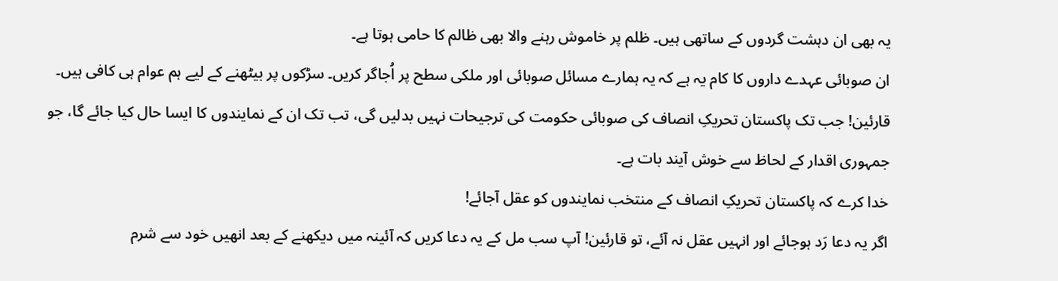یہ بھی ان دہشت گردوں کے ساتھی ہیں۔ ظلم پر خاموش رہنے والا بھی ظالم کا حامی ہوتا ہے۔
ان صوبائی عہدے داروں کا کام یہ ہے کہ یہ ہمارے مسائل صوبائی اور ملکی سطح پر اُجاگر کریں۔ سڑکوں پر بیٹھنے کے لیے ہم عوام ہی کافی ہیں۔
قارئین! جب تک پاکستان تحریکِ انصاف کی صوبائی حکومت کی ترجیحات نہیں بدلیں گی، تب تک ان کے نمایندوں کا ایسا حال کیا جائے گا، جو جمہوری اقدار کے لحاظ سے خوش آیند بات ہے۔
خدا کرے کہ پاکستان تحریکِ انصاف کے منتخب نمایندوں کو عقل آجائے!
اگر یہ دعا رَد ہوجائے اور انہیں عقل نہ آئے، تو قارئین! آپ سب مل کے یہ دعا کریں کہ آئینہ میں دیکھنے کے بعد انھیں خود سے شرم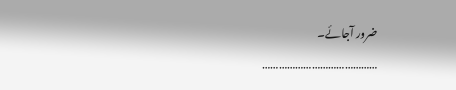ضرور آجائے۔
……………………………………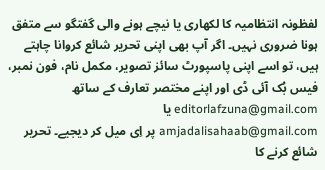لفظونہ انتظامیہ کا لکھاری یا نیچے ہونے والی گفتگو سے متفق ہونا ضروری نہیں۔ اگر آپ بھی اپنی تحریر شائع کروانا چاہتے ہیں، تو اسے اپنی پاسپورٹ سائز تصویر، مکمل نام، فون نمبر، فیس بُک آئی ڈی اور اپنے مختصر تعارف کے ساتھ editorlafzuna@gmail.com یا amjadalisahaab@gmail.com پر اِی میل کر دیجیے۔ تحریر شائع کرنے کا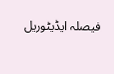فیصلہ ایڈیٹوریل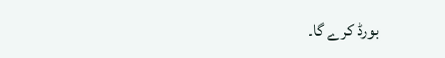بورڈ کرے گا۔